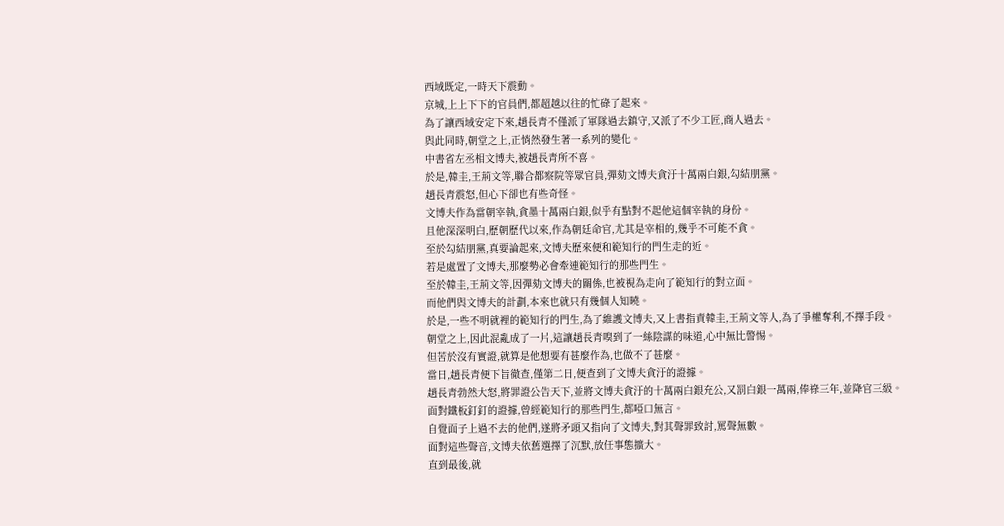西域既定,一時天下震動。
京城,上上下下的官員們,都超越以往的忙碌了起來。
為了讓西域安定下來,趙長青不僅派了軍隊過去鎮守,又派了不少工匠,商人過去。
與此同時,朝堂之上,正悄然發生著一系列的變化。
中書省左丞相文博夫,被趙長青所不喜。
於是,韓圭,王荊文等,聯合都察院等眾官員,彈劾文博夫貪汙十萬兩白銀,勾結朋黨。
趙長青震怒,但心下卻也有些奇怪。
文博夫作為當朝宰執,貪墨十萬兩白銀,似乎有點對不起他這個宰執的身份。
且他深深明白,歷朝歷代以來,作為朝廷命官,尤其是宰相的,幾乎不可能不貪。
至於勾結朋黨,真要論起來,文博夫歷來便和範知行的門生走的近。
若是處置了文博夫,那麼勢必會牽連範知行的那些門生。
至於韓圭,王荊文等,因彈劾文博夫的關係,也被視為走向了範知行的對立面。
而他們與文博夫的計劃,本來也就只有幾個人知曉。
於是,一些不明就裡的範知行的門生,為了維護文博夫,又上書指責韓圭,王荊文等人,為了爭權奪利,不擇手段。
朝堂之上,因此混亂成了一片,這讓趙長青嗅到了一絲陰謀的味道,心中無比警惕。
但苦於沒有實證,就算是他想要有甚麼作為,也做不了甚麼。
當日,趙長青便下旨徹查,僅第二日,便查到了文博夫貪汙的證據。
趙長青勃然大怒,將罪證公告天下,並將文博夫貪汙的十萬兩白銀充公,又罰白銀一萬兩,俸祿三年,並降官三級。
面對鐵板釘釘的證據,曾經範知行的那些門生,都啞口無言。
自覺面子上過不去的他們,遂將矛頭又指向了文博夫,對其聲罪致討,罵聲無數。
面對這些聲音,文博夫依舊選擇了沉默,放任事態擴大。
直到最後,就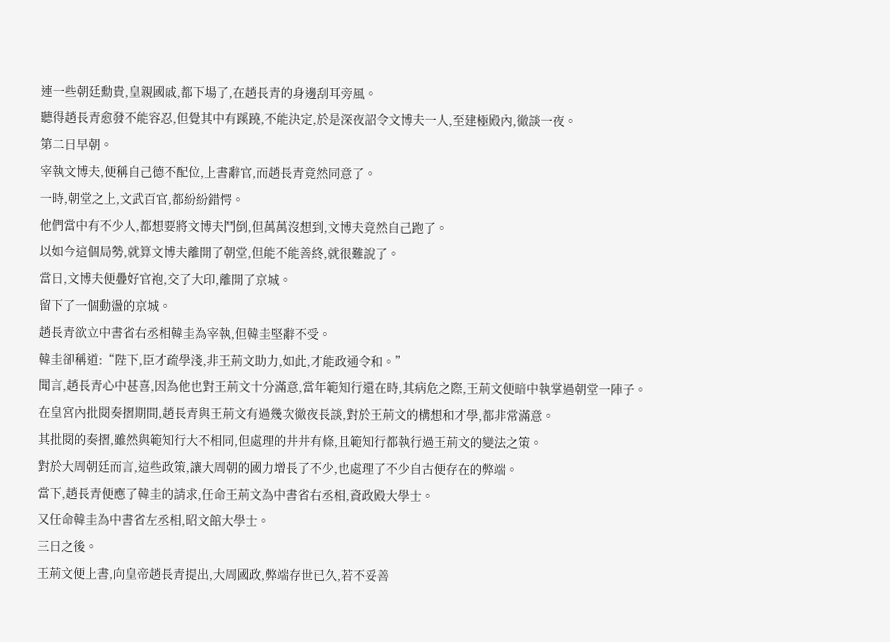連一些朝廷勳貴,皇親國戚,都下場了,在趙長青的身邊刮耳旁風。
聽得趙長青愈發不能容忍,但覺其中有蹊蹺,不能決定,於是深夜詔令文博夫一人,至建極殿內,徹談一夜。
第二日早朝。
宰執文博夫,便稱自己德不配位,上書辭官,而趙長青竟然同意了。
一時,朝堂之上,文武百官,都紛紛錯愕。
他們當中有不少人,都想要將文博夫鬥倒,但萬萬沒想到,文博夫竟然自己跑了。
以如今這個局勢,就算文博夫離開了朝堂,但能不能善終,就很難說了。
當日,文博夫便疊好官袍,交了大印,離開了京城。
留下了一個動盪的京城。
趙長青欲立中書省右丞相韓圭為宰執,但韓圭堅辭不受。
韓圭卻稱道:“陛下,臣才疏學淺,非王荊文助力,如此,才能政通令和。”
聞言,趙長青心中甚喜,因為他也對王荊文十分滿意,當年範知行還在時,其病危之際,王荊文便暗中執掌過朝堂一陣子。
在皇宮內批閱奏摺期間,趙長青與王荊文有過幾次徹夜長談,對於王荊文的構想和才學,都非常滿意。
其批閱的奏摺,雖然與範知行大不相同,但處理的井井有條,且範知行都執行過王荊文的變法之策。
對於大周朝廷而言,這些政策,讓大周朝的國力增長了不少,也處理了不少自古便存在的弊端。
當下,趙長青便應了韓圭的請求,任命王荊文為中書省右丞相,資政殿大學士。
又任命韓圭為中書省左丞相,昭文館大學士。
三日之後。
王荊文便上書,向皇帝趙長青提出,大周國政,弊端存世已久,若不妥善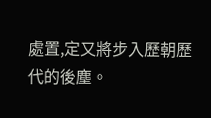處置,定又將步入歷朝歷代的後塵。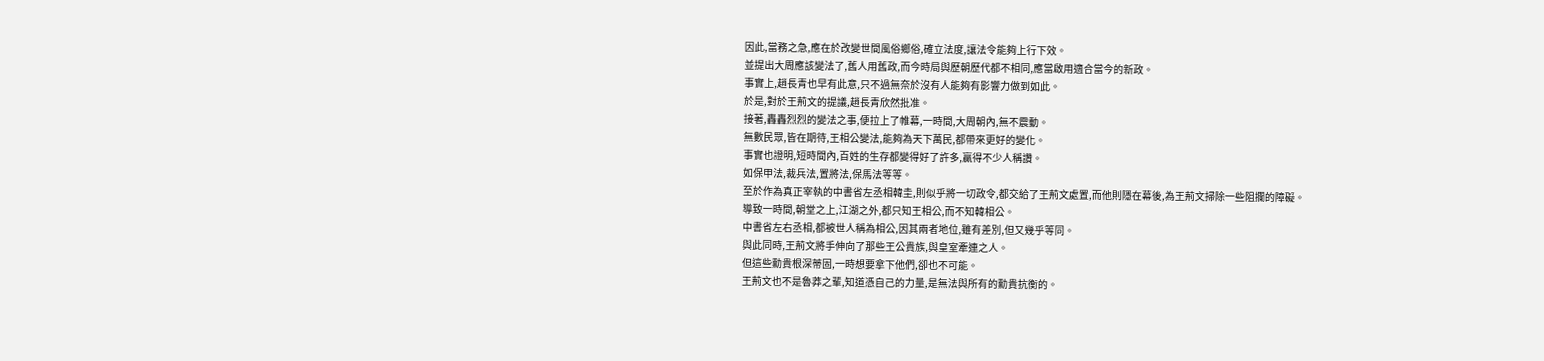因此,當務之急,應在於改變世間風俗鄉俗,確立法度,讓法令能夠上行下效。
並提出大周應該變法了,舊人用舊政,而今時局與歷朝歷代都不相同,應當啟用適合當今的新政。
事實上,趙長青也早有此意,只不過無奈於沒有人能夠有影響力做到如此。
於是,對於王荊文的提議,趙長青欣然批准。
接著,轟轟烈烈的變法之事,便拉上了帷幕,一時間,大周朝內,無不震動。
無數民眾,皆在期待,王相公變法,能夠為天下萬民,都帶來更好的變化。
事實也證明,短時間內,百姓的生存都變得好了許多,贏得不少人稱讚。
如保甲法,裁兵法,置將法,保馬法等等。
至於作為真正宰執的中書省左丞相韓圭,則似乎將一切政令,都交給了王荊文處置,而他則隱在幕後,為王荊文掃除一些阻攔的障礙。
導致一時間,朝堂之上,江湖之外,都只知王相公,而不知韓相公。
中書省左右丞相,都被世人稱為相公,因其兩者地位,雖有差別,但又幾乎等同。
與此同時,王荊文將手伸向了那些王公貴族,與皇室牽連之人。
但這些勳貴根深蒂固,一時想要拿下他們,卻也不可能。
王荊文也不是魯莽之輩,知道憑自己的力量,是無法與所有的勳貴抗衡的。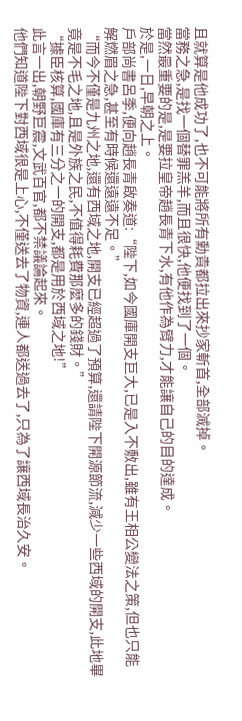且就算是他成功了,也不可能將所有勳貴都拉出來抄家斬首,全部滅掉。
當務之急,是找一個替罪羔羊,而且很快,他便找到了一個。
當然最重要的是,是要拉皇帝趙長青下水,有他作為臂力,才能讓自己的目的達成。
於是,一日,早朝之上。
戶部尚書呂季,便向趙長青啟奏道:“陛下,如今國庫開支巨大,已是入不敷出,雖有王相公變法之策,但也只能解燃眉之急,甚至有時候還遠遠不足。”
“而今不僅是九州之地,還有西域之地,開支已經超過了預算,還請陛下開源節流,減少一些西域的開支,此地畢竟是不毛之地,且是外族之民,不值得耗費那麼多的錢財。”
“據臣核算,國庫有三分之一的開支,都是用於西域之地!”
此言一出,朝野巨震,文武百官,都不禁議論起來。
他們知道陛下對西域很是上心,不僅送去了物資,連人都送過去了,只為了讓西域長治久安。